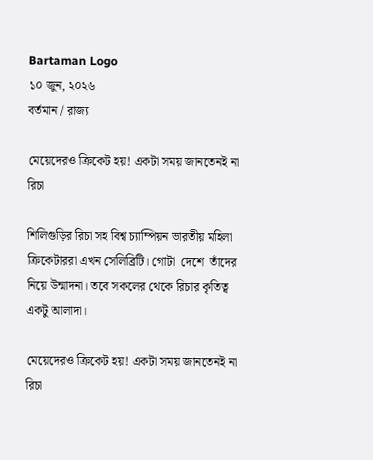Bartaman Logo
১০ জুন, ২০২৬
বর্তমান / রাজ্য

মেয়েদেরও ক্রিকেট হয়! একটা সময় জানতেনই না রিচা

শিলিগুড়ির রিচা সহ বিশ্ব চ্যাম্পিয়ন ভারতীয় মহিলা ক্রিকেটাররা এখন সেলিব্রিটি। গোটা  দেশে  তাঁদের নিয়ে উন্মাদনা। তবে সকলের থেকে রিচার কৃতিত্ব একটু আলাদা।

মেয়েদেরও ক্রিকেট হয়! একটা সময় জানতেনই না রিচা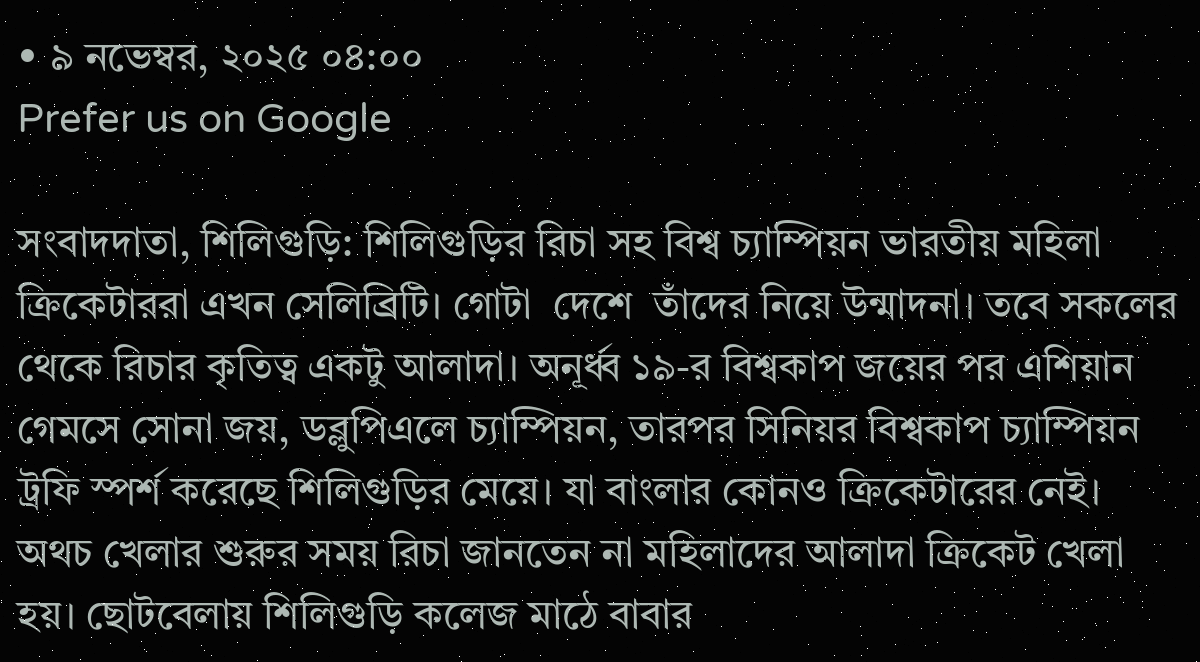• ৯ নভেম্বর, ২০২৫ ০৪:০০
Prefer us on Google

সংবাদদাতা, শিলিগুড়ি: শিলিগুড়ির রিচা সহ বিশ্ব চ্যাম্পিয়ন ভারতীয় মহিলা ক্রিকেটাররা এখন সেলিব্রিটি। গোটা  দেশে  তাঁদের নিয়ে উন্মাদনা। তবে সকলের থেকে রিচার কৃতিত্ব একটু আলাদা। অনূর্ধ্ব ১৯-র বিশ্বকাপ জয়ের পর এশিয়ান গেমসে সোনা জয়, ডব্লুপিএলে চ্যাম্পিয়ন, তারপর সিনিয়র বিশ্বকাপ চ্যাম্পিয়ন ট্রফি স্পর্শ করেছে শিলিগুড়ির মেয়ে। যা বাংলার কোনও ক্রিকেটারের নেই। অথচ খেলার শুরুর সময় রিচা জানতেন না মহিলাদের আলাদা ক্রিকেট খেলা হয়। ছোটবেলায় শিলিগুড়ি কলেজ মাঠে বাবার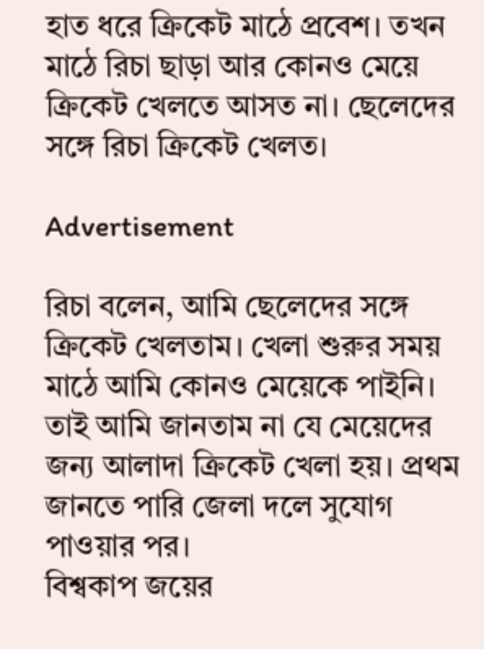হাত ধরে ক্রিকেট মাঠে প্রবেশ। তখন মাঠে রিচা ছাড়া আর কোনও মেয়ে ক্রিকেট খেলতে আসত না। ছেলেদের সঙ্গে রিচা ক্রিকেট খেলত।

Advertisement

রিচা বলেন, আমি ছেলেদের সঙ্গে ক্রিকেট খেলতাম। খেলা শুরুর সময় মাঠে আমি কোনও মেয়েকে পাইনি। তাই আমি জানতাম না যে মেয়েদের জন্য আলাদা ক্রিকেট খেলা হয়। প্রথম জানতে পারি জেলা দলে সুযোগ পাওয়ার পর।
বিশ্বকাপ জয়ের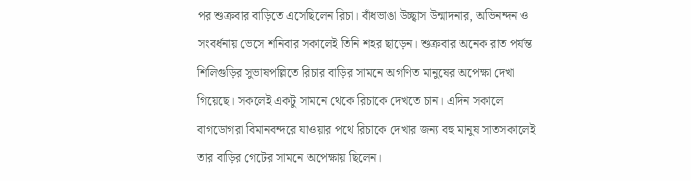পর শুক্রবার বাড়িতে এসেছিলেন রিচা। বাঁধভাঙা উচ্ছ্বাস উন্মাদনার, অভিনন্দন ও সংবর্ধনায় ভেসে শনিবার সকালেই তিনি শহর ছাড়েন। শুক্রবার অনেক রাত পর্যন্ত শিলিগুড়ির সুভাষপল্লিতে রিচার বাড়ির সামনে অগণিত মানুষের অপেক্ষা দেখা গিয়েছে। সকলেই একটু সামনে থেকে রিচাকে দেখতে চান। এদিন সকালে বাগডোগরা বিমানবন্দরে যাওয়ার পথে রিচাকে দেখার জন্য বহু মানুষ সাতসকালেই তার বাড়ির গেটের সামনে অপেক্ষায় ছিলেন।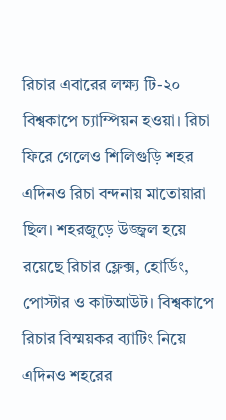রিচার এবারের লক্ষ্য টি-২০ বিশ্বকাপে চ্যাম্পিয়ন হওয়া। রিচা ফিরে গেলেও শিলিগুড়ি শহর এদিনও রিচা বন্দনায় মাতোয়ারা ছিল। শহরজুড়ে উজ্জ্বল হয়ে রয়েছে রিচার ফ্লেক্স, হোর্ডিং, পোস্টার ও কাটআউট। বিশ্বকাপে রিচার বিস্ময়কর ব্যাটিং নিয়ে এদিনও শহরের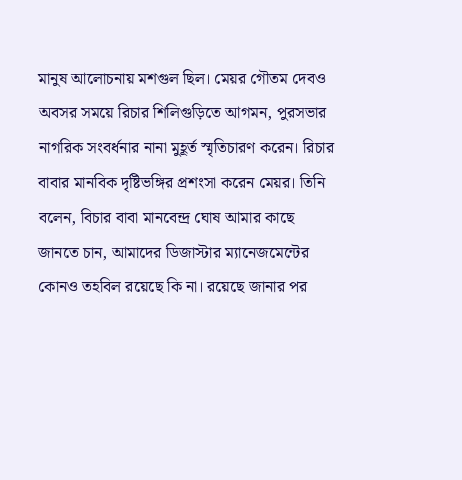মানুষ আলোচনায় মশগুল ছিল। মেয়র গৌতম দেবও অবসর সময়ে রিচার শিলিগুড়িতে আগমন, পুরসভার নাগরিক সংবর্ধনার নানা মুহূর্ত স্মৃতিচারণ করেন। রিচার বাবার মানবিক দৃষ্টিভঙ্গির প্রশংসা করেন মেয়র। তিনি বলেন, বিচার বাবা মানবেন্দ্র ঘোষ আমার কাছে জানতে চান, আমাদের ডিজাস্টার ম্যানেজমেন্টের কোনও তহবিল রয়েছে কি না। রয়েছে জানার পর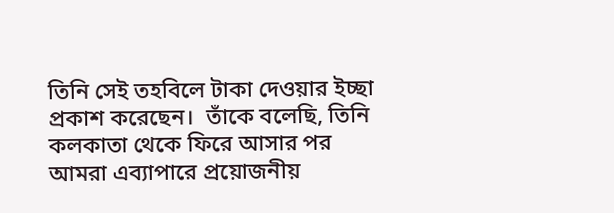তিনি সেই তহবিলে টাকা দেওয়ার ইচ্ছা প্রকাশ করেছেন।  তাঁকে বলেছি, তিনি কলকাতা থেকে ফিরে আসার পর আমরা এব্যাপারে প্রয়োজনীয়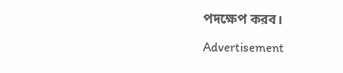পদক্ষেপ করব।

Advertisement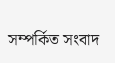সম্পর্কিত সংবাদ